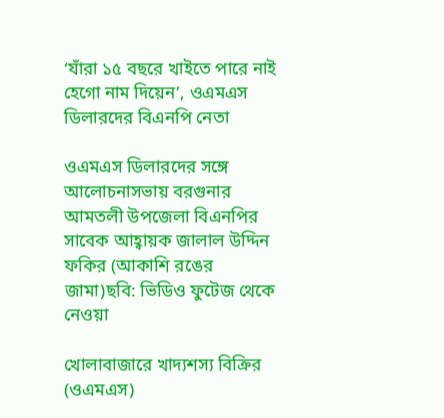‘যাঁরা ১৫ বছরে খাইতে পারে নাই হেগো নাম দিয়েন’, ওএমএস ডিলারদের বিএনপি নেতা

ওএমএস ডিলারদের সঙ্গে আলোচনাসভায় বরগুনার আমতলী উপজেলা বিএনপির সাবেক আহ্বায়ক জালাল উদ্দিন ফকির (আকাশি রঙের জামা)ছবি: ভিডিও ফুটেজ থেকে নেওয়া

খোলাবাজারে খাদ্যশস্য বিক্রির (ওএমএস)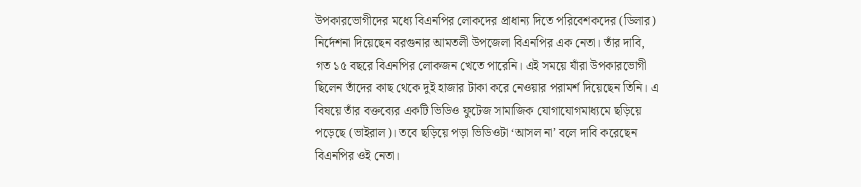উপকারভোগীদের মধ্যে বিএনপির লোকদের প্রাধান্য দিতে পরিবেশকদের (ডিলার) নির্দেশনা দিয়েছেন বরগুনার আমতলী উপজেলা বিএনপির এক নেতা। তাঁর দাবি, গত ১৫ বছরে বিএনপির লোকজন খেতে পারেনি। এই সময়ে যাঁরা উপকারভোগী ছিলেন তাঁদের কাছ থেকে দুই হাজার টাকা করে নেওয়ার পরামর্শ দিয়েছেন তিনি। এ বিষয়ে তাঁর বক্তব্যের একটি ভিডিও ফুটেজ সামাজিক যোগাযোগমাধ্যমে ছড়িয়ে পড়েছে (ভাইরাল)। তবে ছড়িয়ে পড়া ভিডিওটা ‘আসল না’ বলে দাবি করেছেন বিএনপির ওই নেতা।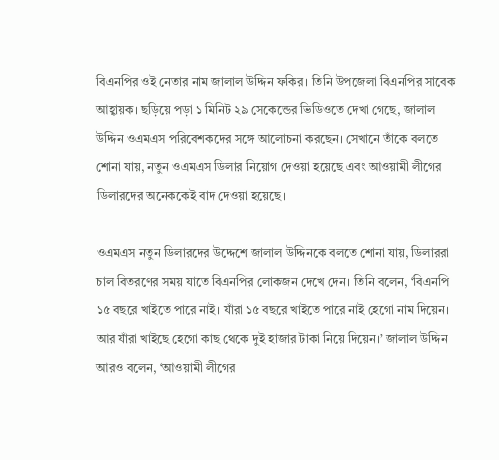বিএনপির ওই নেতার নাম জালাল উদ্দিন ফকির। তিনি উপজেলা বিএনপির সাবেক আহ্বায়ক। ছড়িয়ে পড়া ১ মিনিট ২৯ সেকেন্ডের ভিডিওতে দেখা গেছে, জালাল উদ্দিন ওএমএস পরিবেশকদের সঙ্গে আলোচনা করছেন। সেখানে তাঁকে বলতে শোনা যায়, নতুন ওএমএস ডিলার নিয়োগ দেওয়া হয়েছে এবং আওয়ামী লীগের ডিলারদের অনেককেই বাদ দেওয়া হয়েছে।

ওএমএস নতুন ডিলারদের উদ্দেশে জালাল উদ্দিনকে বলতে শোনা যায়, ডিলাররা চাল বিতরণের সময় যাতে বিএনপির লোকজন দেখে দেন। তিনি বলেন, ‘বিএনপি ১৫ বছরে খাইতে পারে নাই। যাঁরা ১৫ বছরে খাইতে পারে নাই হেগো নাম দিয়েন। আর যাঁরা খাইছে হেগো কাছ থেকে দুই হাজার টাকা নিয়ে দিয়েন।’ জালাল উদ্দিন আরও বলেন, ‘আওয়ামী লীগের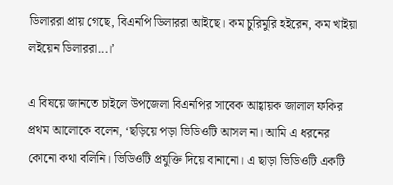ডিলাররা প্রায় গেছে, বিএনপি ডিলাররা আইছে। কম চুরিমুরি হইরেন, কম খাইয়া লইয়েন ডিলাররা...।’

এ বিষয়ে জানতে চাইলে উপজেলা বিএনপির সাবেক আহ্বায়ক জালাল ফকির প্রথম আলোকে বলেন, ‘ছড়িয়ে পড়া ভিডিওটি আসল না। আমি এ ধরনের কোনো কথা বলিনি। ভিডিওটি প্রযুক্তি দিয়ে বানানো। এ ছাড়া ভিডিওটি একটি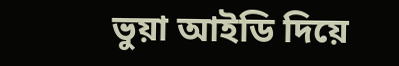ভুয়া আইডি দিয়ে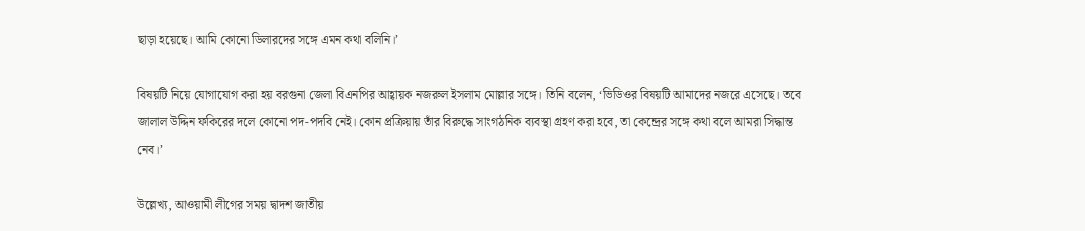ছাড়া হয়েছে। আমি কোনো ডিলারদের সঙ্গে এমন কথা বলিনি।’

বিষয়টি নিয়ে যোগাযোগ করা হয় বরগুনা জেলা বিএনপির আহ্বায়ক নজরুল ইসলাম মোল্লার সঙ্গে। তিনি বলেন, ‘ভিডিওর বিষয়টি আমাদের নজরে এসেছে। তবে জালাল উদ্দিন ফকিরের দলে কোনো পদ-পদবি নেই। কোন প্রক্রিয়ায় তাঁর বিরুদ্ধে সাংগঠনিক ব্যবস্থা গ্রহণ করা হবে, তা কেন্দ্রের সঙ্গে কথা বলে আমরা সিদ্ধান্ত নেব।’

উল্লেখ্য, আওয়ামী লীগের সময় দ্বাদশ জাতীয়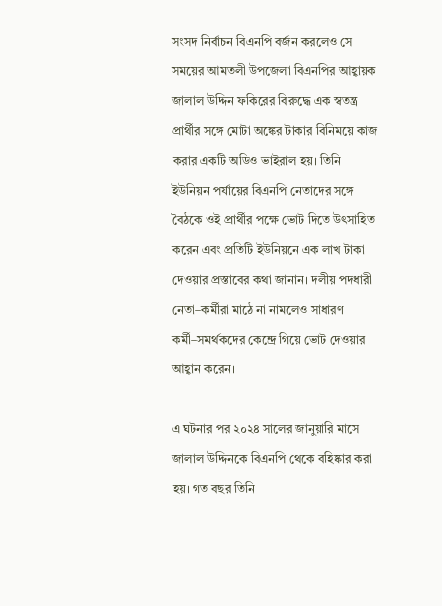সংসদ নির্বাচন বিএনপি বর্জন করলেও সে সময়ের আমতলী উপজেলা বিএনপির আহ্বায়ক জালাল উদ্দিন ফকিরের বিরুদ্ধে এক স্বতন্ত্র প্রার্থীর সঙ্গে মোটা অঙ্কের টাকার বিনিময়ে কাজ করার একটি অডিও ভাইরাল হয়। তিনি ইউনিয়ন পর্যায়ের বিএনপি নেতাদের সঙ্গে বৈঠকে ওই প্রার্থীর পক্ষে ভোট দিতে উৎসাহিত করেন এবং প্রতিটি ইউনিয়নে এক লাখ টাকা দেওয়ার প্রস্তাবের কথা জানান। দলীয় পদধারী নেতা–কর্মীরা মাঠে না নামলেও সাধারণ কর্মী–সমর্থকদের কেন্দ্রে গিয়ে ভোট দেওয়ার আহ্বান করেন।

এ ঘটনার পর ২০২৪ সালের জানুয়ারি মাসে জালাল উদ্দিনকে বিএনপি থেকে বহিষ্কার করা হয়। গত বছর তিনি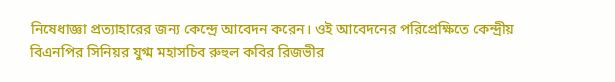নিষেধাজ্ঞা প্রত্যাহারের জন্য কেন্দ্রে আবেদন করেন। ওই আবেদনের পরিপ্রেক্ষিতে কেন্দ্রীয় বিএনপির সিনিয়র যুগ্ম মহাসচিব রুহুল কবির রিজভীর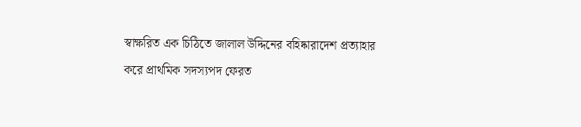স্বাক্ষরিত এক চিঠিতে জালাল উদ্দিনের বহিষ্কারাদেশ প্রত্যাহার করে প্রাথমিক সদস্যপদ ফেরত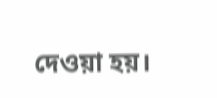দেওয়া হয়।